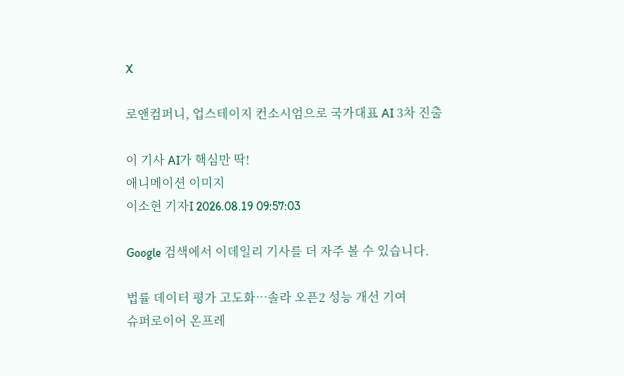X

로앤컴퍼니, 업스테이지 컨소시엄으로 국가대표 AI 3차 진출

이 기사 AI가 핵심만 딱!
애니메이션 이미지
이소현 기자I 2026.08.19 09:57:03

Google 검색에서 이데일리 기사를 더 자주 볼 수 있습니다.

법률 데이터 평가 고도화…솔라 오픈2 성능 개선 기여
슈퍼로이어 온프레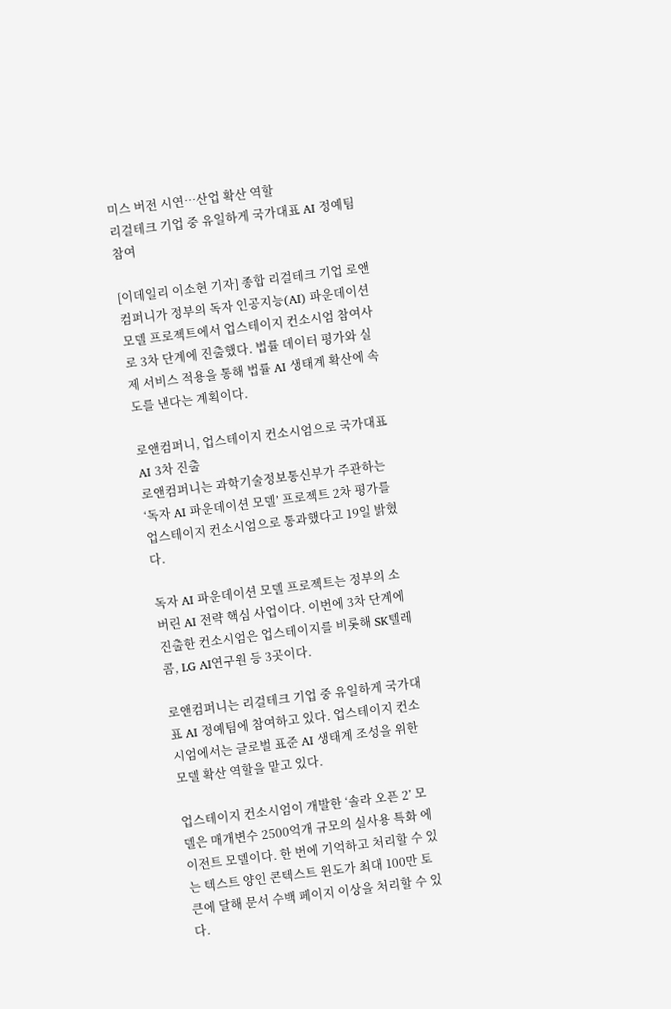미스 버전 시연…산업 확산 역할
리걸테크 기업 중 유일하게 국가대표 AI 정예팀 참여

[이데일리 이소현 기자] 종합 리걸테크 기업 로앤컴퍼니가 정부의 독자 인공지능(AI) 파운데이션 모델 프로젝트에서 업스테이지 컨소시엄 참여사로 3차 단계에 진출했다. 법률 데이터 평가와 실제 서비스 적용을 통해 법률 AI 생태계 확산에 속도를 낸다는 계획이다.

로앤컴퍼니, 업스테이지 컨소시엄으로 국가대표 AI 3차 진출
로앤컴퍼니는 과학기술정보통신부가 주관하는 ‘독자 AI 파운데이션 모델’ 프로젝트 2차 평가를 업스테이지 컨소시엄으로 통과했다고 19일 밝혔다.

독자 AI 파운데이션 모델 프로젝트는 정부의 소버린 AI 전략 핵심 사업이다. 이번에 3차 단계에 진출한 컨소시엄은 업스테이지를 비롯해 SK텔레콤, LG AI연구원 등 3곳이다.

로앤컴퍼니는 리걸테크 기업 중 유일하게 국가대표 AI 정예팀에 참여하고 있다. 업스테이지 컨소시엄에서는 글로벌 표준 AI 생태계 조성을 위한 모델 확산 역할을 맡고 있다.

업스테이지 컨소시엄이 개발한 ‘솔라 오픈 2’ 모델은 매개변수 2500억개 규모의 실사용 특화 에이전트 모델이다. 한 번에 기억하고 처리할 수 있는 텍스트 양인 콘텍스트 윈도가 최대 100만 토큰에 달해 문서 수백 페이지 이상을 처리할 수 있다.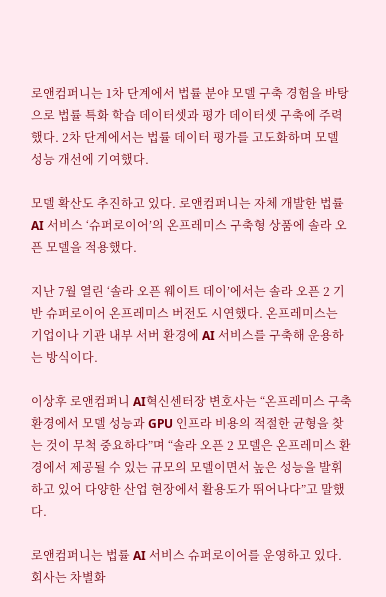로앤컴퍼니는 1차 단계에서 법률 분야 모델 구축 경험을 바탕으로 법률 특화 학습 데이터셋과 평가 데이터셋 구축에 주력했다. 2차 단계에서는 법률 데이터 평가를 고도화하며 모델 성능 개선에 기여했다.

모델 확산도 추진하고 있다. 로앤컴퍼니는 자체 개발한 법률 AI 서비스 ‘슈퍼로이어’의 온프레미스 구축형 상품에 솔라 오픈 모델을 적용했다.

지난 7월 열린 ‘솔라 오픈 웨이트 데이’에서는 솔라 오픈 2 기반 슈퍼로이어 온프레미스 버전도 시연했다. 온프레미스는 기업이나 기관 내부 서버 환경에 AI 서비스를 구축해 운용하는 방식이다.

이상후 로앤컴퍼니 AI혁신센터장 변호사는 “온프레미스 구축 환경에서 모델 성능과 GPU 인프라 비용의 적절한 균형을 찾는 것이 무척 중요하다”며 “솔라 오픈 2 모델은 온프레미스 환경에서 제공될 수 있는 규모의 모델이면서 높은 성능을 발휘하고 있어 다양한 산업 현장에서 활용도가 뛰어나다”고 말했다.

로앤컴퍼니는 법률 AI 서비스 슈퍼로이어를 운영하고 있다. 회사는 차별화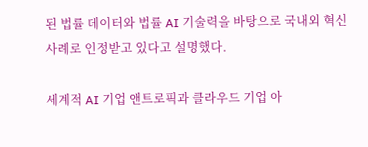된 법률 데이터와 법률 AI 기술력을 바탕으로 국내외 혁신 사례로 인정받고 있다고 설명했다.

세계적 AI 기업 앤트로픽과 클라우드 기업 아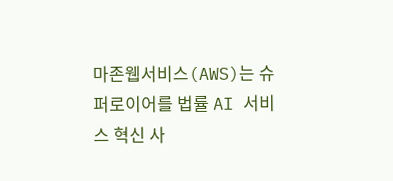마존웹서비스(AWS)는 슈퍼로이어를 법률 AI 서비스 혁신 사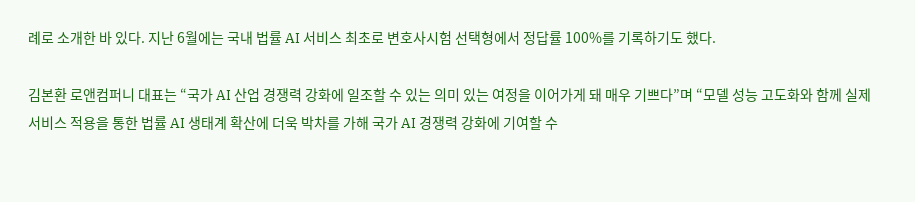례로 소개한 바 있다. 지난 6월에는 국내 법률 AI 서비스 최초로 변호사시험 선택형에서 정답률 100%를 기록하기도 했다.

김본환 로앤컴퍼니 대표는 “국가 AI 산업 경쟁력 강화에 일조할 수 있는 의미 있는 여정을 이어가게 돼 매우 기쁘다”며 “모델 성능 고도화와 함께 실제 서비스 적용을 통한 법률 AI 생태계 확산에 더욱 박차를 가해 국가 AI 경쟁력 강화에 기여할 수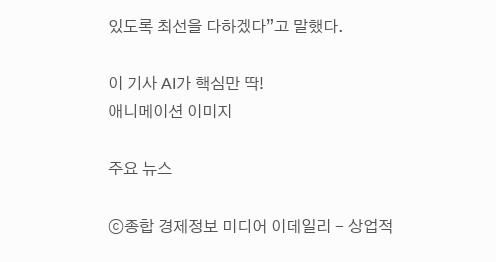있도록 최선을 다하겠다”고 말했다.

이 기사 AI가 핵심만 딱!
애니메이션 이미지

주요 뉴스

ⓒ종합 경제정보 미디어 이데일리 - 상업적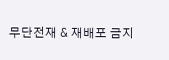무단전재 & 재배포 금지